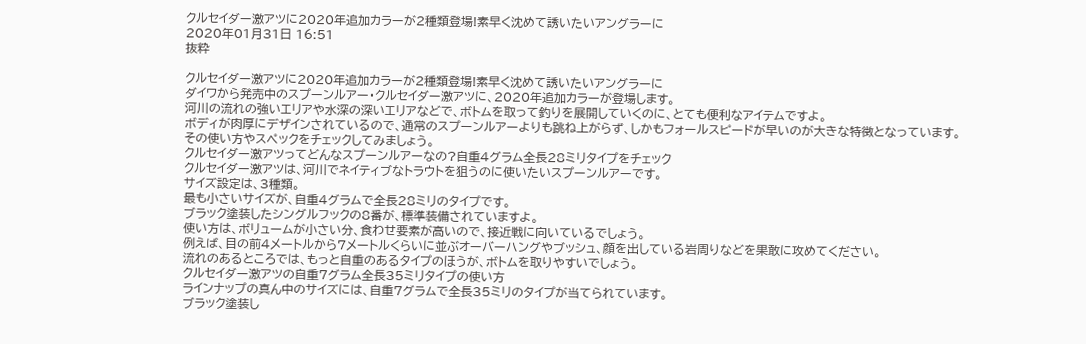クルセイダー激アツに2020年追加カラーが2種類登場!素早く沈めて誘いたいアングラーに
2020年01月31日 16:51
抜粋

クルセイダー激アツに2020年追加カラーが2種類登場!素早く沈めて誘いたいアングラーに
ダイワから発売中のスプーンルアー・クルセイダー激アツに、2020年追加カラーが登場します。
河川の流れの強いエリアや水深の深いエリアなどで、ボトムを取って釣りを展開していくのに、とても便利なアイテムですよ。
ボディが肉厚にデザインされているので、通常のスプーンルアーよりも跳ね上がらず、しかもフォールスピードが早いのが大きな特徴となっています。
その使い方やスペックをチェックしてみましょう。
クルセイダー激アツってどんなスプーンルアーなの?自重4グラム全長28ミリタイプをチェック
クルセイダー激アツは、河川でネイティブなトラウトを狙うのに使いたいスプーンルアーです。
サイズ設定は、3種類。
最も小さいサイズが、自重4グラムで全長28ミリのタイプです。
ブラック塗装したシングルフックの8番が、標準装備されていますよ。
使い方は、ボリュームが小さい分、食わせ要素が高いので、接近戦に向いているでしょう。
例えば、目の前4メートルから7メートルくらいに並ぶオーバーハングやブッシュ、顔を出している岩周りなどを果敢に攻めてください。
流れのあるところでは、もっと自重のあるタイプのほうが、ボトムを取りやすいでしょう。
クルセイダー激アツの自重7グラム全長35ミリタイプの使い方
ラインナップの真ん中のサイズには、自重7グラムで全長35ミリのタイプが当てられています。
ブラック塗装し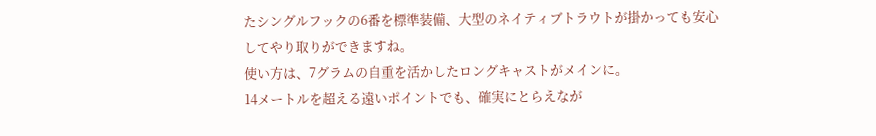たシングルフックの6番を標準装備、大型のネイティブトラウトが掛かっても安心してやり取りができますね。
使い方は、7グラムの自重を活かしたロングキャストがメインに。
14メートルを超える遠いポイントでも、確実にとらえなが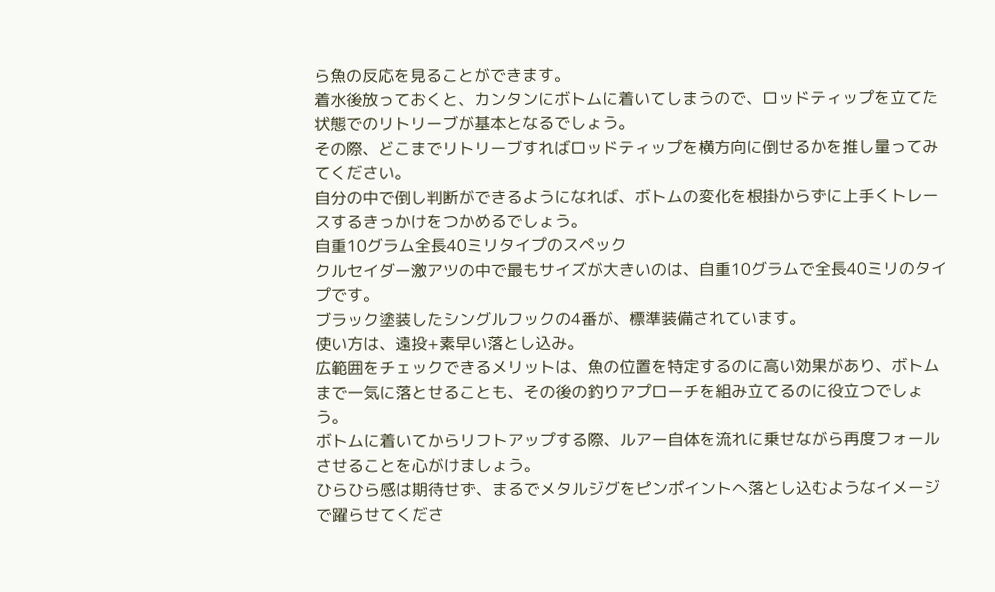ら魚の反応を見ることができます。
着水後放っておくと、カンタンにボトムに着いてしまうので、ロッドティップを立てた状態でのリトリーブが基本となるでしょう。
その際、どこまでリトリーブすればロッドティップを横方向に倒せるかを推し量ってみてください。
自分の中で倒し判断ができるようになれば、ボトムの変化を根掛からずに上手くトレースするきっかけをつかめるでしょう。
自重10グラム全長40ミリタイプのスペック
クルセイダー激アツの中で最もサイズが大きいのは、自重10グラムで全長40ミリのタイプです。
ブラック塗装したシングルフックの4番が、標準装備されています。
使い方は、遠投+素早い落とし込み。
広範囲をチェックできるメリットは、魚の位置を特定するのに高い効果があり、ボトムまで一気に落とせることも、その後の釣りアプローチを組み立てるのに役立つでしょう。
ボトムに着いてからリフトアップする際、ルアー自体を流れに乗せながら再度フォールさせることを心がけましょう。
ひらひら感は期待せず、まるでメタルジグをピンポイントへ落とし込むようなイメージで躍らせてくださ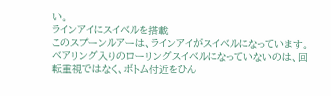い。
ラインアイにスイベルを搭載
このスプーンルアーは、ラインアイがスイベルになっています。
ベアリング入りのローリングスイベルになっていないのは、回転重視ではなく、ボトム付近をひん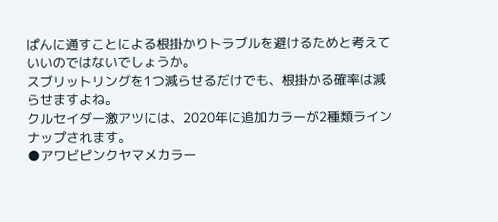ぱんに通すことによる根掛かりトラブルを避けるためと考えていいのではないでしょうか。
スブリットリングを1つ減らせるだけでも、根掛かる確率は減らせますよね。
クルセイダー激アツには、2020年に追加カラーが2種類ラインナップされます。
●アワビピンクヤマメカラー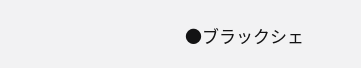●ブラックシェ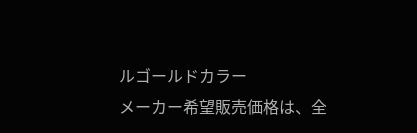ルゴールドカラー
メーカー希望販売価格は、全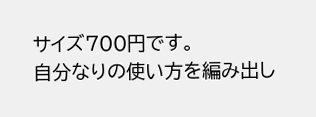サイズ700円です。
自分なりの使い方を編み出し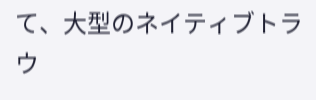て、大型のネイティブトラウ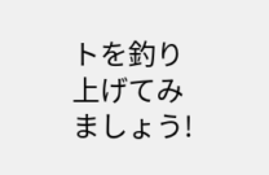トを釣り上げてみましょう!